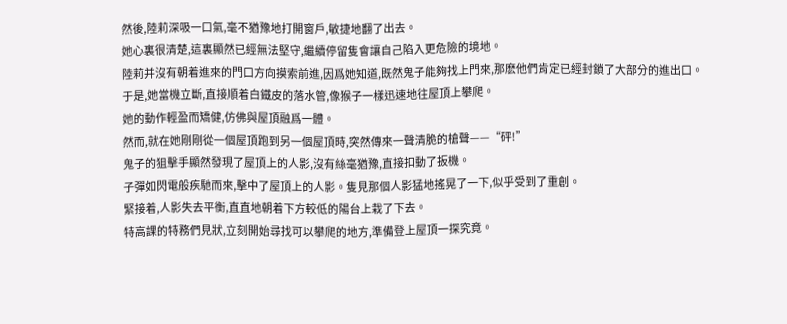然後,陸莉深吸一口氣,毫不猶豫地打開窗戶,敏捷地翻了出去。
她心裏很清楚,這裏顯然已經無法堅守,繼續停留隻會讓自己陷入更危險的境地。
陸莉并沒有朝着進來的門口方向摸索前進,因爲她知道,既然鬼子能夠找上門來,那麽他們肯定已經封鎖了大部分的進出口。
于是,她當機立斷,直接順着白鐵皮的落水管,像猴子一樣迅速地往屋頂上攀爬。
她的動作輕盈而矯健,仿佛與屋頂融爲一體。
然而,就在她剛剛從一個屋頂跑到另一個屋頂時,突然傳來一聲清脆的槍聲——“砰!”
鬼子的狙擊手顯然發現了屋頂上的人影,沒有絲毫猶豫,直接扣動了扳機。
子彈如閃電般疾馳而來,擊中了屋頂上的人影。隻見那個人影猛地搖晃了一下,似乎受到了重創。
緊接着,人影失去平衡,直直地朝着下方較低的陽台上栽了下去。
特高課的特務們見狀,立刻開始尋找可以攀爬的地方,準備登上屋頂一探究竟。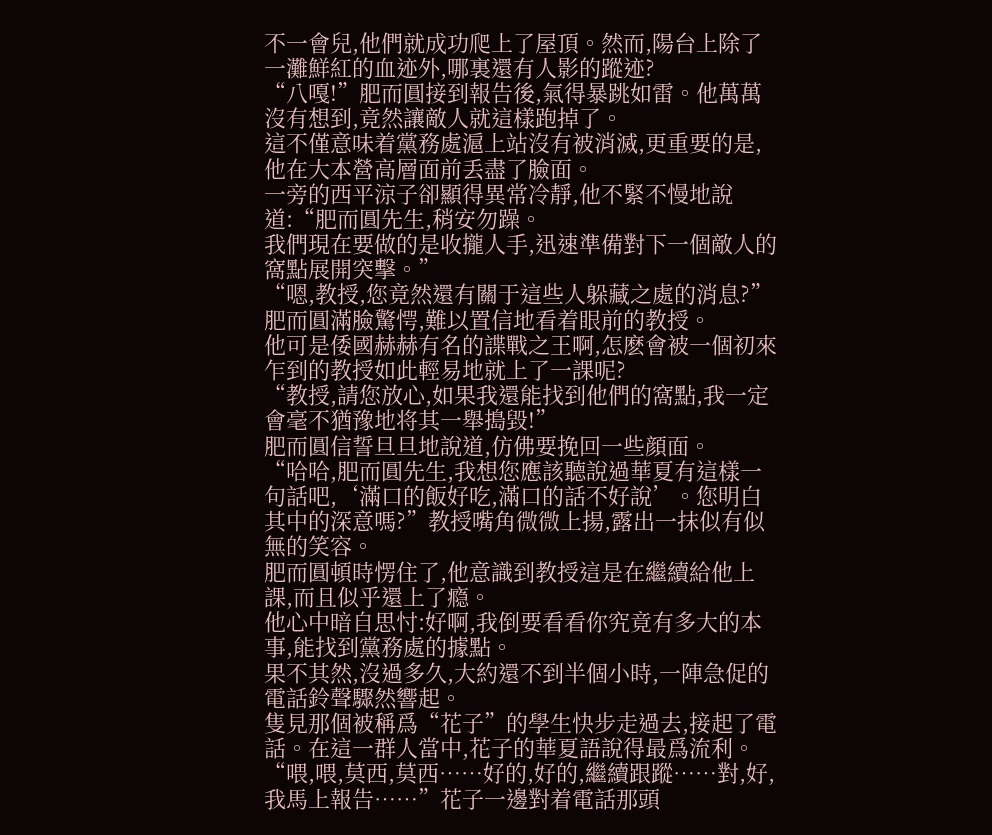不一會兒,他們就成功爬上了屋頂。然而,陽台上除了一灘鮮紅的血迹外,哪裏還有人影的蹤迹?
“八嘎!”肥而圓接到報告後,氣得暴跳如雷。他萬萬沒有想到,竟然讓敵人就這樣跑掉了。
這不僅意味着黨務處滬上站沒有被消滅,更重要的是,他在大本營高層面前丢盡了臉面。
一旁的西平涼子卻顯得異常冷靜,他不緊不慢地說道:“肥而圓先生,稍安勿躁。
我們現在要做的是收攏人手,迅速準備對下一個敵人的窩點展開突擊。”
“嗯,教授,您竟然還有關于這些人躲藏之處的消息?”肥而圓滿臉驚愕,難以置信地看着眼前的教授。
他可是倭國赫赫有名的諜戰之王啊,怎麽會被一個初來乍到的教授如此輕易地就上了一課呢?
“教授,請您放心,如果我還能找到他們的窩點,我一定會毫不猶豫地将其一舉搗毀!”
肥而圓信誓旦旦地說道,仿佛要挽回一些顔面。
“哈哈,肥而圓先生,我想您應該聽說過華夏有這樣一句話吧,‘滿口的飯好吃,滿口的話不好說’。您明白其中的深意嗎?”教授嘴角微微上揚,露出一抹似有似無的笑容。
肥而圓頓時愣住了,他意識到教授這是在繼續給他上課,而且似乎還上了瘾。
他心中暗自思忖:好啊,我倒要看看你究竟有多大的本事,能找到黨務處的據點。
果不其然,沒過多久,大約還不到半個小時,一陣急促的電話鈴聲驟然響起。
隻見那個被稱爲“花子”的學生快步走過去,接起了電話。在這一群人當中,花子的華夏語說得最爲流利。
“喂,喂,莫西,莫西……好的,好的,繼續跟蹤……對,好,我馬上報告……”花子一邊對着電話那頭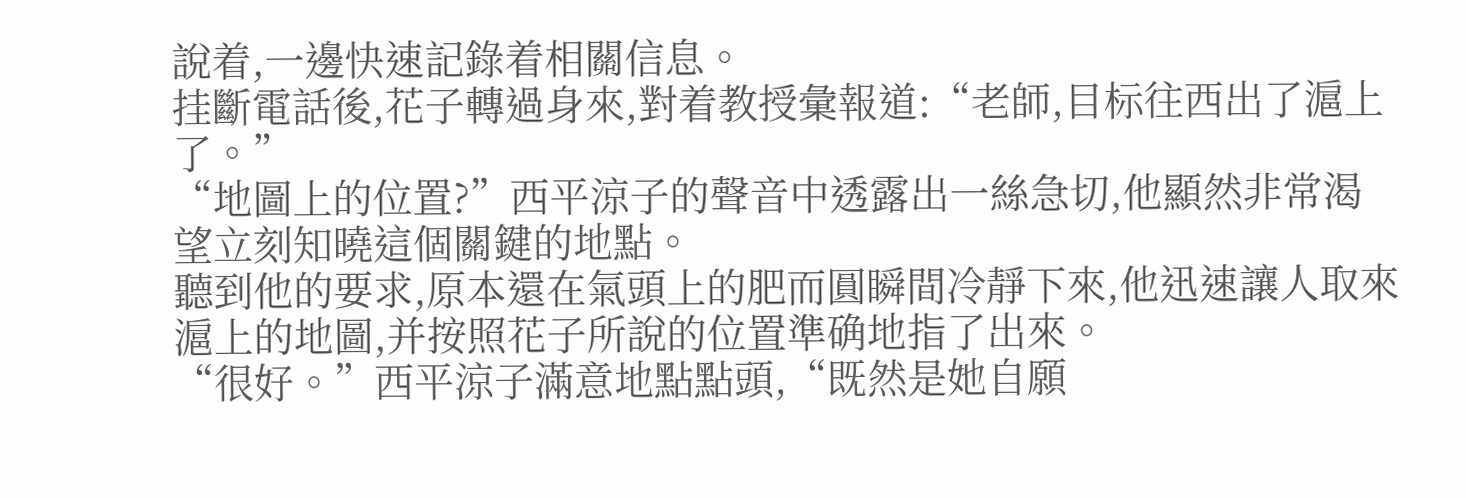說着,一邊快速記錄着相關信息。
挂斷電話後,花子轉過身來,對着教授彙報道:“老師,目标往西出了滬上了。”
“地圖上的位置?”西平涼子的聲音中透露出一絲急切,他顯然非常渴望立刻知曉這個關鍵的地點。
聽到他的要求,原本還在氣頭上的肥而圓瞬間冷靜下來,他迅速讓人取來滬上的地圖,并按照花子所說的位置準确地指了出來。
“很好。”西平涼子滿意地點點頭,“既然是她自願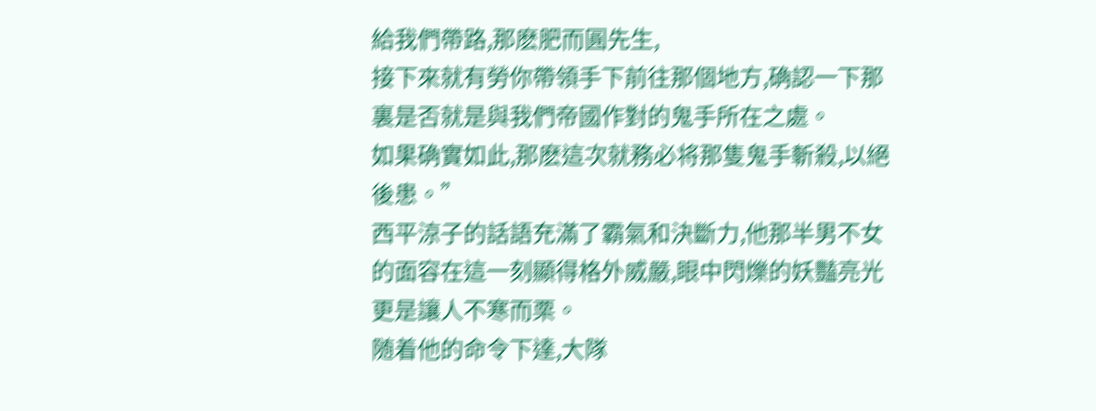給我們帶路,那麽肥而圓先生,
接下來就有勞你帶領手下前往那個地方,确認一下那裏是否就是與我們帝國作對的鬼手所在之處。
如果确實如此,那麽這次就務必将那隻鬼手斬殺,以絕後患。”
西平涼子的話語充滿了霸氣和決斷力,他那半男不女的面容在這一刻顯得格外威嚴,眼中閃爍的妖豔亮光更是讓人不寒而栗。
随着他的命令下達,大隊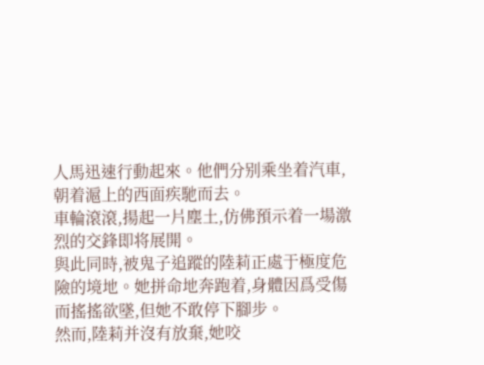人馬迅速行動起來。他們分别乘坐着汽車,朝着滬上的西面疾馳而去。
車輪滾滾,揚起一片塵土,仿佛預示着一場激烈的交鋒即将展開。
與此同時,被鬼子追蹤的陸莉正處于極度危險的境地。她拼命地奔跑着,身體因爲受傷而搖搖欲墜,但她不敢停下腳步。
然而,陸莉并沒有放棄,她咬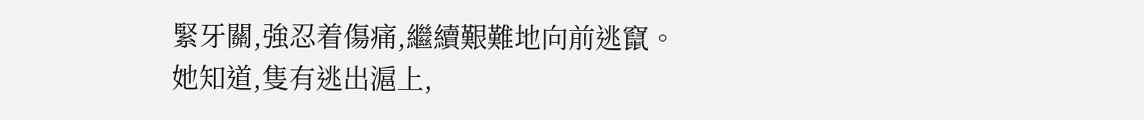緊牙關,強忍着傷痛,繼續艱難地向前逃竄。
她知道,隻有逃出滬上,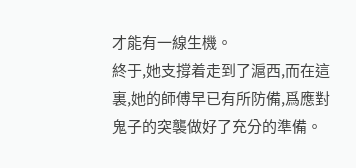才能有一線生機。
終于,她支撐着走到了滬西,而在這裏,她的師傅早已有所防備,爲應對鬼子的突襲做好了充分的準備。